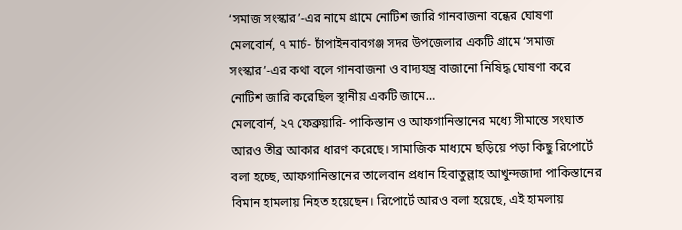‘সমাজ সংস্কার’-এর নামে গ্রামে নোটিশ জারি গানবাজনা বন্ধের ঘোষণা
মেলবোর্ন, ৭ মার্চ- চাঁপাইনবাবগঞ্জ সদর উপজেলার একটি গ্রামে ‘সমাজ সংস্কার’-এর কথা বলে গানবাজনা ও বাদ্যযন্ত্র বাজানো নিষিদ্ধ ঘোষণা করে নোটিশ জারি করেছিল স্থানীয় একটি জামে…
মেলবোর্ন, ২৭ ফেব্রুয়ারি- পাকিস্তান ও আফগানিস্তানের মধ্যে সীমান্তে সংঘাত আরও তীব্র আকার ধারণ করেছে। সামাজিক মাধ্যমে ছড়িয়ে পড়া কিছু রিপোর্টে বলা হচ্ছে, আফগানিস্তানের তালেবান প্রধান হিবাতুল্লাহ আখুন্দজাদা পাকিস্তানের বিমান হামলায় নিহত হয়েছেন। রিপোর্টে আরও বলা হয়েছে, এই হামলায়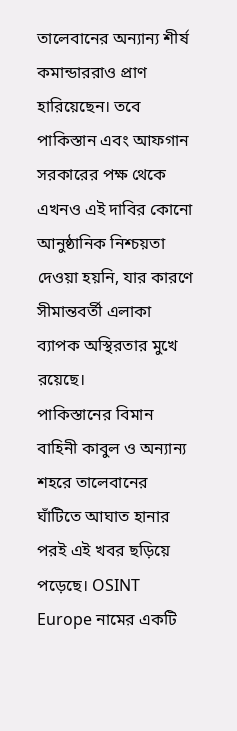তালেবানের অন্যান্য শীর্ষ কমান্ডাররাও প্রাণ হারিয়েছেন। তবে পাকিস্তান এবং আফগান সরকারের পক্ষ থেকে এখনও এই দাবির কোনো আনুষ্ঠানিক নিশ্চয়তা দেওয়া হয়নি, যার কারণে সীমান্তবর্তী এলাকা ব্যাপক অস্থিরতার মুখে রয়েছে।
পাকিস্তানের বিমান বাহিনী কাবুল ও অন্যান্য শহরে তালেবানের ঘাঁটিতে আঘাত হানার পরই এই খবর ছড়িয়ে পড়েছে। OSINT Europe নামের একটি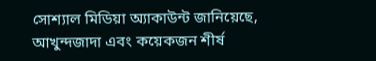সোশ্যাল মিডিয়া অ্যাকাউন্ট জানিয়েছে, আখুন্দজাদা এবং কয়েকজন শীর্ষ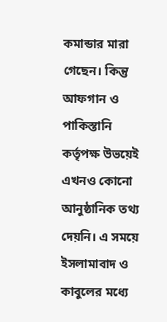কমান্ডার মারা গেছেন। কিন্তু আফগান ও পাকিস্তানি কর্তৃপক্ষ উভয়েই এখনও কোনো আনুষ্ঠানিক তথ্য দেয়নি। এ সময়ে ইসলামাবাদ ও কাবুলের মধ্যে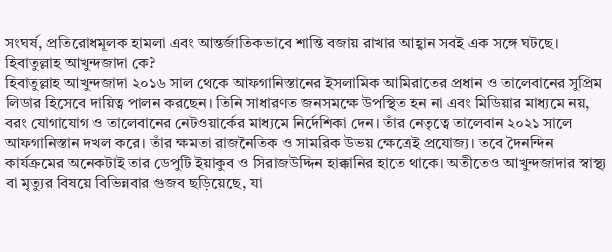সংঘর্ষ, প্রতিরোধমূলক হামলা এবং আন্তর্জাতিকভাবে শান্তি বজায় রাখার আহ্বান সবই এক সঙ্গে ঘটছে।
হিবাতুল্লাহ আখুন্দজাদা কে?
হিবাতুল্লাহ আখুন্দজাদা ২০১৬ সাল থেকে আফগানিস্তানের ইসলামিক আমিরাতের প্রধান ও তালেবানের সুপ্রিম লিডার হিসেবে দায়িত্ব পালন করছেন। তিনি সাধারণত জনসমক্ষে উপস্থিত হন না এবং মিডিয়ার মাধ্যমে নয়, বরং যোগাযোগ ও তালেবানের নেটওয়ার্কের মাধ্যমে নির্দেশিকা দেন। তাঁর নেতৃত্বে তালেবান ২০২১ সালে আফগানিস্তান দখল করে। তাঁর ক্ষমতা রাজনৈতিক ও সামরিক উভয় ক্ষেত্রেই প্রযোজ্য। তবে দৈনন্দিন কার্যক্রমের অনেকটাই তার ডেপুটি ইয়াকুব ও সিরাজউদ্দিন হাক্কানির হাতে থাকে। অতীতেও আখুন্দজাদার স্বাস্থ্য বা মৃত্যুর বিষয়ে বিভিন্নবার গুজব ছড়িয়েছে, যা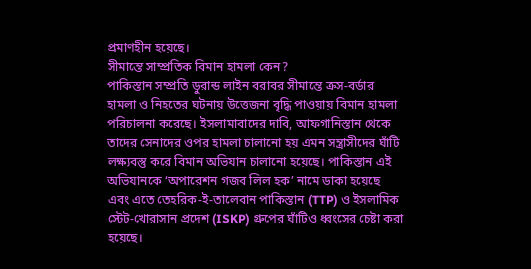প্রমাণহীন হয়েছে।
সীমান্তে সাম্প্রতিক বিমান হামলা কেন?
পাকিস্তান সম্প্রতি ডুরান্ড লাইন বরাবর সীমান্তে ক্রস-বর্ডার হামলা ও নিহতের ঘটনায় উত্তেজনা বৃদ্ধি পাওয়ায় বিমান হামলা পরিচালনা করেছে। ইসলামাবাদের দাবি, আফগানিস্তান থেকে তাদের সেনাদের ওপর হামলা চালানো হয় এমন সন্ত্রাসীদের ঘাঁটি লক্ষ্যবস্তু করে বিমান অভিযান চালানো হয়েছে। পাকিস্তান এই অভিযানকে ‘অপারেশন গজব লিল হক’ নামে ডাকা হয়েছে এবং এতে তেহরিক-ই-তালেবান পাকিস্তান (TTP) ও ইসলামিক স্টেট-খোরাসান প্রদেশ (ISKP) গ্রুপের ঘাঁটিও ধ্বংসের চেষ্টা করা হয়েছে।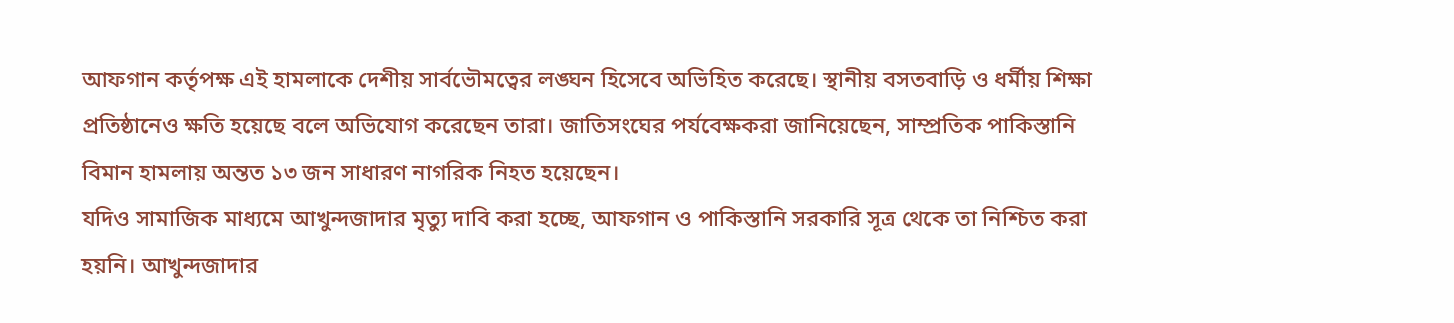আফগান কর্তৃপক্ষ এই হামলাকে দেশীয় সার্বভৌমত্বের লঙ্ঘন হিসেবে অভিহিত করেছে। স্থানীয় বসতবাড়ি ও ধর্মীয় শিক্ষা প্রতিষ্ঠানেও ক্ষতি হয়েছে বলে অভিযোগ করেছেন তারা। জাতিসংঘের পর্যবেক্ষকরা জানিয়েছেন, সাম্প্রতিক পাকিস্তানি বিমান হামলায় অন্তত ১৩ জন সাধারণ নাগরিক নিহত হয়েছেন।
যদিও সামাজিক মাধ্যমে আখুন্দজাদার মৃত্যু দাবি করা হচ্ছে, আফগান ও পাকিস্তানি সরকারি সূত্র থেকে তা নিশ্চিত করা হয়নি। আখুন্দজাদার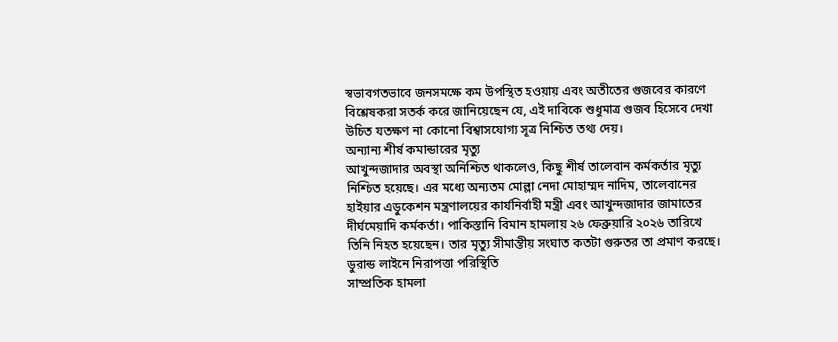স্বভাবগতভাবে জনসমক্ষে কম উপস্থিত হওয়ায় এবং অতীতের গুজবের কারণে বিশ্লেষকরা সতর্ক করে জানিয়েছেন যে, এই দাবিকে শুধুমাত্র গুজব হিসেবে দেখা উচিত যতক্ষণ না কোনো বিশ্বাসযোগ্য সূত্র নিশ্চিত তথ্য দেয়।
অন্যান্য শীর্ষ কমান্ডারের মৃত্যু
আখুন্দজাদার অবস্থা অনিশ্চিত থাকলেও, কিছু শীর্ষ তালেবান কর্মকর্তার মৃত্যু নিশ্চিত হয়েছে। এর মধ্যে অন্যতম মোল্লা নেদা মোহাম্মদ নাদিম, তালেবানের হাইয়ার এডুকেশন মন্ত্রণালয়ের কার্যনির্বাহী মন্ত্রী এবং আখুন্দজাদার জামাতের দীর্ঘমেয়াদি কর্মকর্তা। পাকিস্তানি বিমান হামলায় ২৬ ফেব্রুয়ারি ২০২৬ তারিখে তিনি নিহত হয়েছেন। তার মৃত্যু সীমান্তীয় সংঘাত কতটা গুরুতর তা প্রমাণ করছে।
ডুরান্ড লাইনে নিরাপত্তা পরিস্থিতি
সাম্প্রতিক হামলা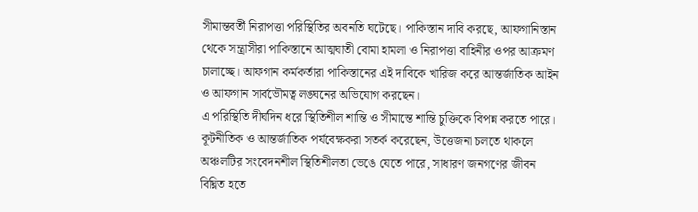সীমান্তবর্তী নিরাপত্তা পরিস্থিতির অবনতি ঘটেছে। পাকিস্তান দাবি করছে, আফগানিস্তান থেকে সন্ত্রাসীরা পাকিস্তানে আত্মঘাতী বোমা হামলা ও নিরাপত্তা বাহিনীর ওপর আক্রমণ চালাচ্ছে। আফগান কর্মকর্তারা পাকিস্তানের এই দাবিকে খারিজ করে আন্তর্জাতিক আইন ও আফগান সার্বভৌমত্ব লঙ্ঘনের অভিযোগ করছেন।
এ পরিস্থিতি দীর্ঘদিন ধরে স্থিতিশীল শান্তি ও সীমান্তে শান্তি চুক্তিকে বিপন্ন করতে পারে। কূটনীতিক ও আন্তর্জাতিক পর্যবেক্ষকরা সতর্ক করেছেন, উত্তেজনা চলতে থাকলে অঞ্চলটির সংবেদনশীল স্থিতিশীলতা ভেঙে যেতে পারে, সাধারণ জনগণের জীবন বিঘ্নিত হতে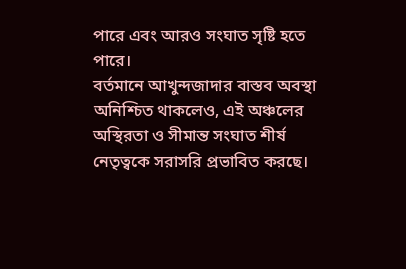পারে এবং আরও সংঘাত সৃষ্টি হতে পারে।
বর্তমানে আখুন্দজাদার বাস্তব অবস্থা অনিশ্চিত থাকলেও, এই অঞ্চলের অস্থিরতা ও সীমান্ত সংঘাত শীর্ষ নেতৃত্বকে সরাসরি প্রভাবিত করছে।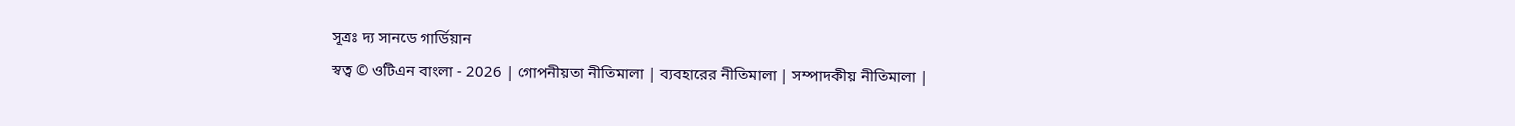সূত্রঃ দ্য সানডে গার্ডিয়ান
স্বত্ব © ওটিএন বাংলা - 2026 | গোপনীয়তা নীতিমালা | ব্যবহারের নীতিমালা | সম্পাদকীয় নীতিমালা |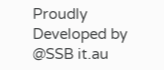Proudly Developed by @SSB it.au